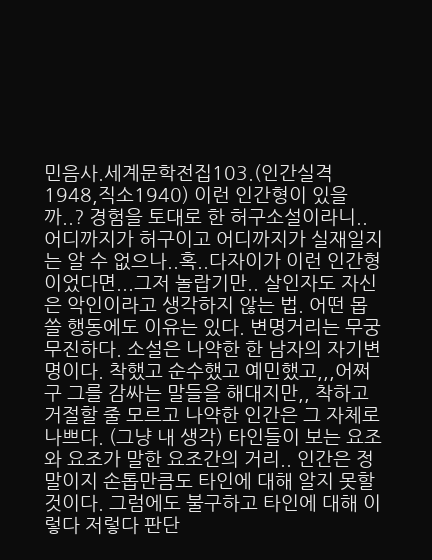민음사.세계문학전집103.(인간실격1948,직소1940) 이런 인간형이 있을까..? 경험을 토대로 한 허구소설이라니..어디까지가 허구이고 어디까지가 실재일지는 알 수 없으나..혹..다자이가 이런 인간형이었다면...그저 놀랍기만.. 살인자도 자신은 악인이라고 생각하지 않는 법. 어떤 몹쓸 행동에도 이유는 있다. 변명거리는 무궁무진하다. 소설은 나약한 한 남자의 자기변명이다. 착했고 순수했고 예민했고,,,어쩌구 그를 감싸는 말들을 해대지만,, 착하고 거절할 줄 모르고 나약한 인간은 그 자체로 나쁘다. (그냥 내 생각) 타인들이 보는 요조와 요조가 말한 요조간의 거리.. 인간은 정말이지 손톱만큼도 타인에 대해 알지 못할 것이다. 그럼에도 불구하고 타인에 대해 이렇다 저렇다 판단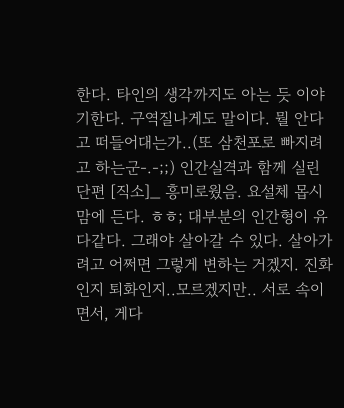한다. 타인의 생각까지도 아는 듯 이야기한다. 구역질나게도 말이다. 뭘 안다고 떠들어대는가..(또 삼천포로 빠지려고 하는군-.-;;) 인간실격과 함께 실린 단편 [직소]_ 흥미로웠음. 요설체 몹시 맘에 든다. ㅎㅎ; 대부분의 인간형이 유다같다. 그래야 살아갈 수 있다. 살아가려고 어쩌면 그렇게 변하는 거겠지. 진화인지 퇴화인지..모르겠지만.. 서로 속이면서, 게다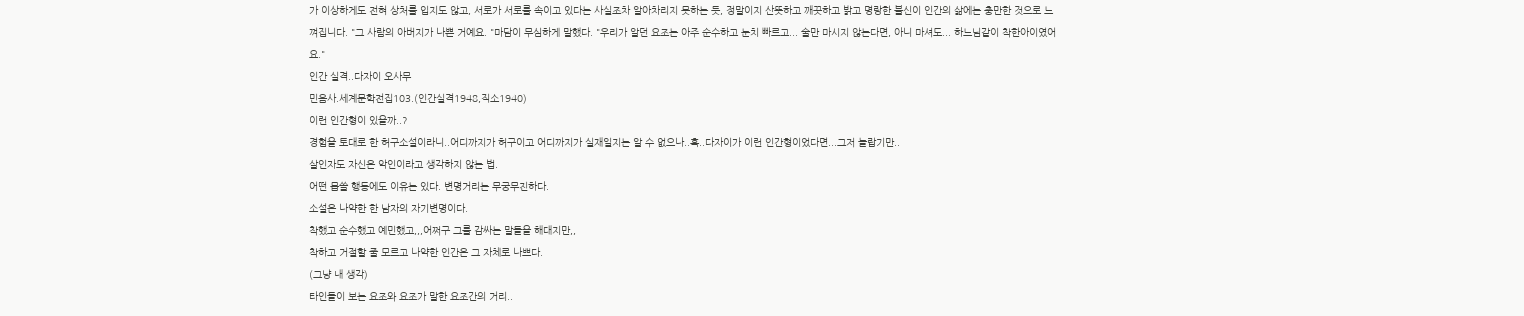가 이상하게도 전혀 상처를 입지도 않고, 서로가 서로를 속이고 있다는 사실조차 알아차리지 못하는 듯, 정말이지 산뜻하고 깨끗하고 밝고 명랑한 불신이 인간의 삶에는 충만한 것으로 느껴집니다. "그 사람의 아버지가 나쁜 거예요. "마담이 무심하게 말했다. "우리가 알던 요조는 아주 순수하고 눈치 빠르고... 술만 마시지 않는다면, 아니 마셔도... 하느님같이 착한아이였어요."
인간 실격..다자이 오사무
민음사.세계문학전집103.(인간실격1948,직소1940)
이런 인간형이 있을까..?
경험을 토대로 한 허구소설이라니..어디까지가 허구이고 어디까지가 실재일지는 알 수 없으나..혹..다자이가 이런 인간형이었다면...그저 놀랍기만..
살인자도 자신은 악인이라고 생각하지 않는 법.
어떤 몹쓸 행동에도 이유는 있다. 변명거리는 무궁무진하다.
소설은 나약한 한 남자의 자기변명이다.
착했고 순수했고 예민했고,,,어쩌구 그를 감싸는 말들을 해대지만,,
착하고 거절할 줄 모르고 나약한 인간은 그 자체로 나쁘다.
(그냥 내 생각)
타인들이 보는 요조와 요조가 말한 요조간의 거리..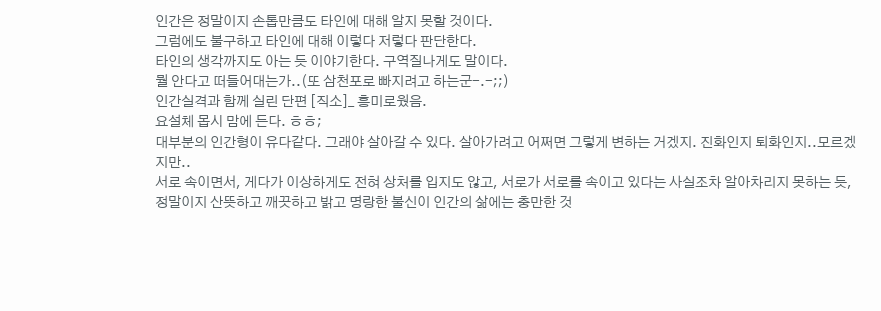인간은 정말이지 손톱만큼도 타인에 대해 알지 못할 것이다.
그럼에도 불구하고 타인에 대해 이렇다 저렇다 판단한다.
타인의 생각까지도 아는 듯 이야기한다. 구역질나게도 말이다.
뭘 안다고 떠들어대는가..(또 삼천포로 빠지려고 하는군-.-;;)
인간실격과 함께 실린 단편 [직소]_ 흥미로웠음.
요설체 몹시 맘에 든다. ㅎㅎ;
대부분의 인간형이 유다같다. 그래야 살아갈 수 있다. 살아가려고 어쩌면 그렇게 변하는 거겠지. 진화인지 퇴화인지..모르겠지만..
서로 속이면서, 게다가 이상하게도 전혀 상처를 입지도 않고, 서로가 서로를 속이고 있다는 사실조차 알아차리지 못하는 듯, 정말이지 산뜻하고 깨끗하고 밝고 명랑한 불신이 인간의 삶에는 충만한 것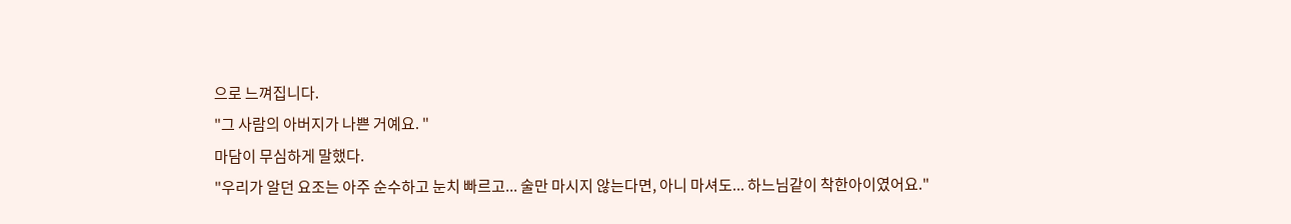으로 느껴집니다.
"그 사람의 아버지가 나쁜 거예요. "
마담이 무심하게 말했다.
"우리가 알던 요조는 아주 순수하고 눈치 빠르고... 술만 마시지 않는다면, 아니 마셔도... 하느님같이 착한아이였어요."